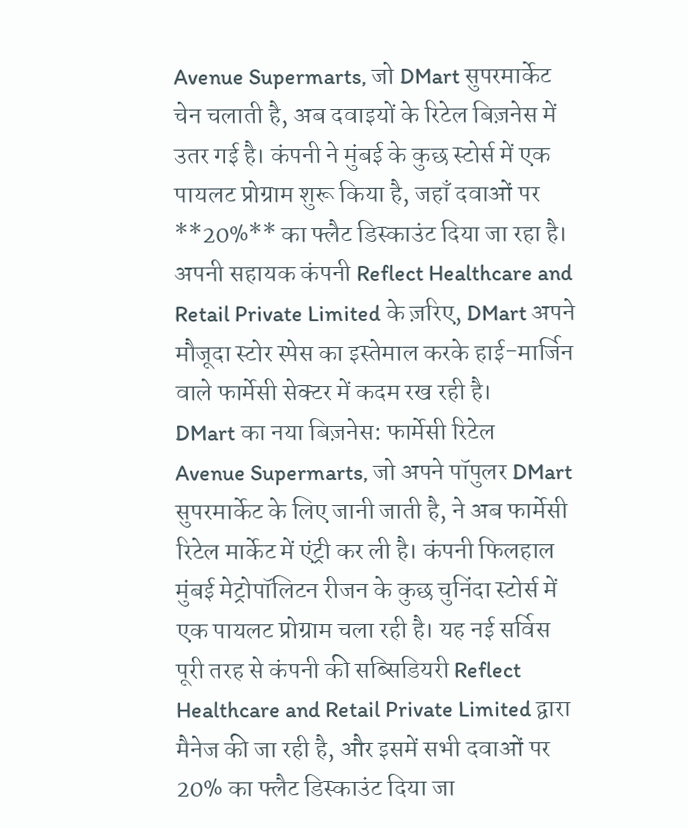Avenue Supermarts, जो DMart सुपरमार्केट चेन चलाती है, अब दवाइयों के रिटेल बिज़नेस में उतर गई है। कंपनी ने मुंबई के कुछ स्टोर्स में एक पायलट प्रोग्राम शुरू किया है, जहाँ दवाओं पर **20%** का फ्लैट डिस्काउंट दिया जा रहा है। अपनी सहायक कंपनी Reflect Healthcare and Retail Private Limited के ज़रिए, DMart अपने मौजूदा स्टोर स्पेस का इस्तेमाल करके हाई-मार्जिन वाले फार्मेसी सेक्टर में कदम रख रही है।
DMart का नया बिज़नेस: फार्मेसी रिटेल
Avenue Supermarts, जो अपने पॉपुलर DMart सुपरमार्केट के लिए जानी जाती है, ने अब फार्मेसी रिटेल मार्केट में एंट्री कर ली है। कंपनी फिलहाल मुंबई मेट्रोपॉलिटन रीजन के कुछ चुनिंदा स्टोर्स में एक पायलट प्रोग्राम चला रही है। यह नई सर्विस पूरी तरह से कंपनी की सब्सिडियरी Reflect Healthcare and Retail Private Limited द्वारा मैनेज की जा रही है, और इसमें सभी दवाओं पर 20% का फ्लैट डिस्काउंट दिया जा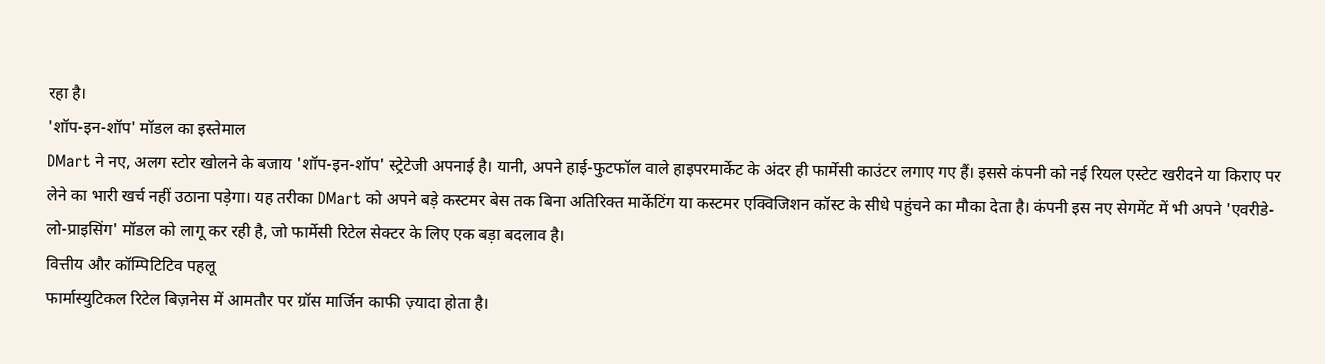रहा है।
'शॉप-इन-शॉप' मॉडल का इस्तेमाल
DMart ने नए, अलग स्टोर खोलने के बजाय 'शॉप-इन-शॉप' स्ट्रेटेजी अपनाई है। यानी, अपने हाई-फुटफॉल वाले हाइपरमार्केट के अंदर ही फार्मेसी काउंटर लगाए गए हैं। इससे कंपनी को नई रियल एस्टेट खरीदने या किराए पर लेने का भारी खर्च नहीं उठाना पड़ेगा। यह तरीका DMart को अपने बड़े कस्टमर बेस तक बिना अतिरिक्त मार्केटिंग या कस्टमर एक्विजिशन कॉस्ट के सीधे पहुंचने का मौका देता है। कंपनी इस नए सेगमेंट में भी अपने 'एवरीडे-लो-प्राइसिंग' मॉडल को लागू कर रही है, जो फार्मेसी रिटेल सेक्टर के लिए एक बड़ा बदलाव है।
वित्तीय और कॉम्पिटिटिव पहलू
फार्मास्युटिकल रिटेल बिज़नेस में आमतौर पर ग्रॉस मार्जिन काफी ज़्यादा होता है।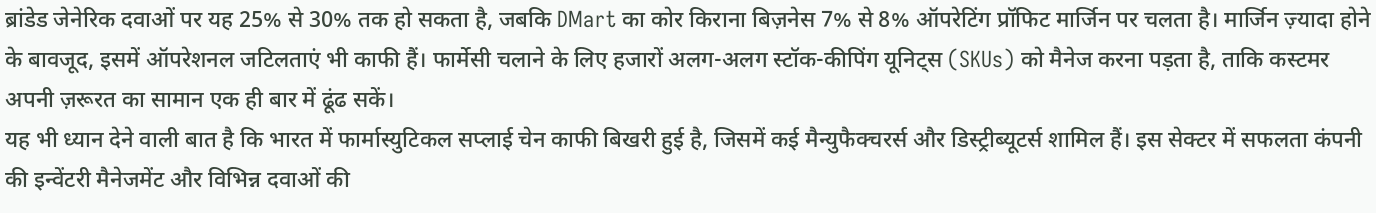ब्रांडेड जेनेरिक दवाओं पर यह 25% से 30% तक हो सकता है, जबकि DMart का कोर किराना बिज़नेस 7% से 8% ऑपरेटिंग प्रॉफिट मार्जिन पर चलता है। मार्जिन ज़्यादा होने के बावजूद, इसमें ऑपरेशनल जटिलताएं भी काफी हैं। फार्मेसी चलाने के लिए हजारों अलग-अलग स्टॉक-कीपिंग यूनिट्स (SKUs) को मैनेज करना पड़ता है, ताकि कस्टमर अपनी ज़रूरत का सामान एक ही बार में ढूंढ सकें।
यह भी ध्यान देने वाली बात है कि भारत में फार्मास्युटिकल सप्लाई चेन काफी बिखरी हुई है, जिसमें कई मैन्युफैक्चरर्स और डिस्ट्रीब्यूटर्स शामिल हैं। इस सेक्टर में सफलता कंपनी की इन्वेंटरी मैनेजमेंट और विभिन्न दवाओं की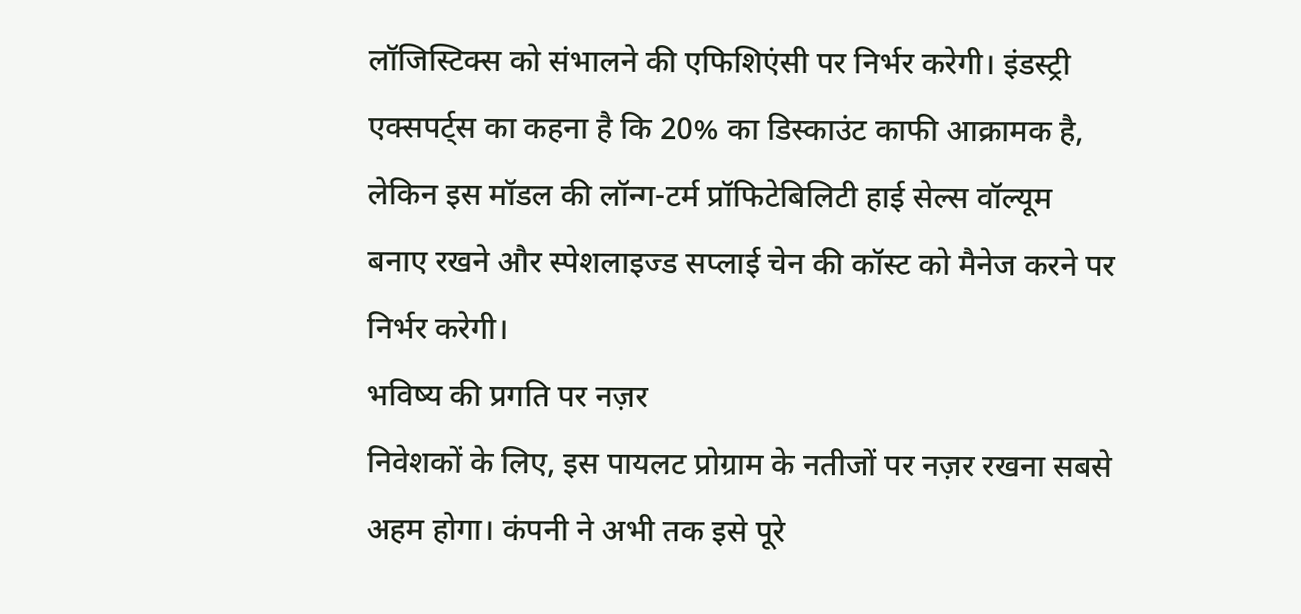लॉजिस्टिक्स को संभालने की एफिशिएंसी पर निर्भर करेगी। इंडस्ट्री एक्सपर्ट्स का कहना है कि 20% का डिस्काउंट काफी आक्रामक है, लेकिन इस मॉडल की लॉन्ग-टर्म प्रॉफिटेबिलिटी हाई सेल्स वॉल्यूम बनाए रखने और स्पेशलाइज्ड सप्लाई चेन की कॉस्ट को मैनेज करने पर निर्भर करेगी।
भविष्य की प्रगति पर नज़र
निवेशकों के लिए, इस पायलट प्रोग्राम के नतीजों पर नज़र रखना सबसे अहम होगा। कंपनी ने अभी तक इसे पूरे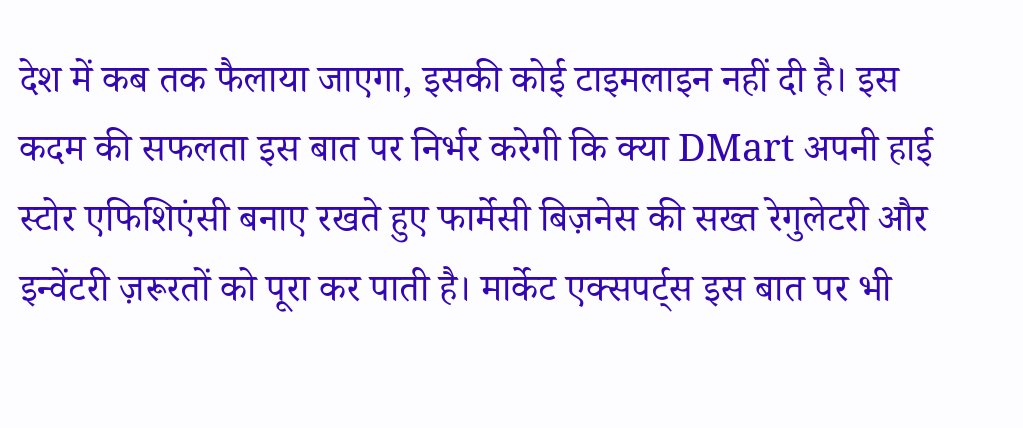देश में कब तक फैलाया जाएगा, इसकी कोई टाइमलाइन नहीं दी है। इस कदम की सफलता इस बात पर निर्भर करेगी कि क्या DMart अपनी हाई स्टोर एफिशिएंसी बनाए रखते हुए फार्मेसी बिज़नेस की सख्त रेगुलेटरी और इन्वेंटरी ज़रूरतों को पूरा कर पाती है। मार्केट एक्सपर्ट्स इस बात पर भी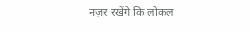नज़र रखेंगे कि लोकल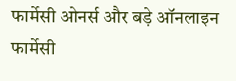फार्मेसी ओनर्स और बड़े ऑनलाइन फार्मेसी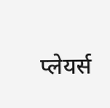प्लेयर्स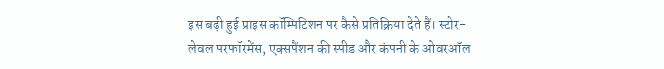इस बढ़ी हुई प्राइस कॉम्पिटिशन पर कैसे प्रतिक्रिया देते हैं। स्टोर-लेवल परफॉरमेंस, एक्सपैंशन की स्पीड और कंपनी के ओवरऑल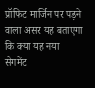प्रॉफिट मार्जिन पर पड़ने वाला असर यह बताएगा कि क्या यह नया सेगमेंट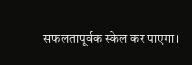सफलतापूर्वक स्केल कर पाएगा।